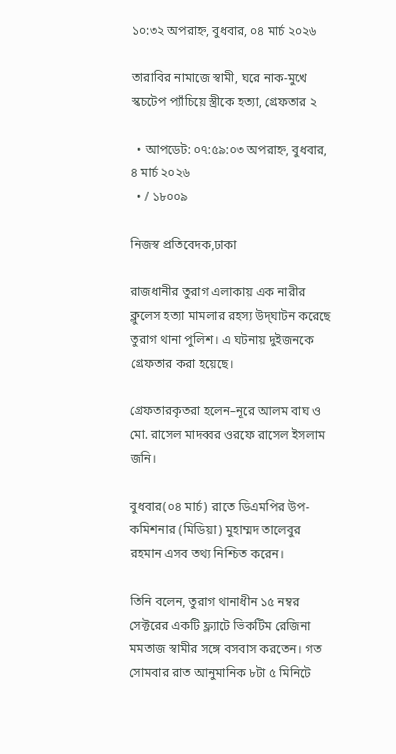১০:৩২ অপরাহ্ন, বুধবার, ০৪ মার্চ ২০২৬

তারাবির নামাজে স্বামী, ঘরে নাক-মুখে স্কচটেপ প্যাঁচিয়ে স্ত্রীকে হত্যা, গ্রেফতার ২

  • আপডেট: ০৭:৫৯:০৩ অপরাহ্ন, বুধবার, ৪ মার্চ ২০২৬
  • / ১৮০০৯

নিজস্ব প্রতিবেদক,ঢাকা

রাজধানীর তুরাগ এলাকায় এক নারীর ক্লুলেস হত্যা মামলার রহস্য উদ্‌ঘাটন করেছে তুরাগ থানা পুলিশ। এ ঘটনায় দুইজনকে গ্রেফতার করা হয়েছে।

গ্রেফতারকৃতরা হলেন–নূরে আলম বাঘ ও মো. রাসেল মাদব্বর ওরফে রাসেল ইসলাম জনি।

বুধবার(০৪ মার্চ) রাতে ডিএমপির উপ-কমিশনার (মিডিয়া) মুহাম্মদ তালেবুর রহমান এসব তথ্য নিশ্চিত করেন।

তিনি বলেন, তুরাগ থানাধীন ১৫ নম্বর সেক্টরের একটি ফ্ল্যাটে ভিকটিম রেজিনা মমতাজ স্বামীর সঙ্গে বসবাস করতেন। গত সোমবার রাত আনুমানিক ৮টা ৫ মিনিটে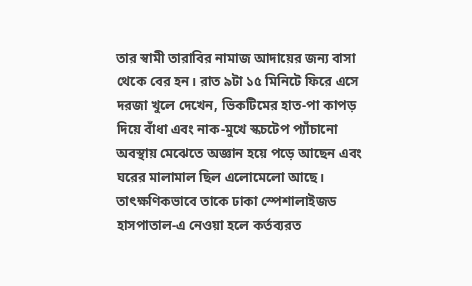তার স্বামী তারাবির নামাজ আদায়ের জন্য বাসা থেকে বের হন। রাত ৯টা ১৫ মিনিটে ফিরে এসে দরজা খুলে দেখেন, ভিকটিমের হাত-পা কাপড় দিয়ে বাঁধা এবং নাক-মুখে স্কচটেপ প্যাঁচানো অবস্থায় মেঝেতে অজ্ঞান হয়ে পড়ে আছেন এবং ঘরের মালামাল ছিল এলোমেলো আছে। তাৎক্ষণিকভাবে তাকে ঢাকা স্পেশালাইজড হাসপাতাল-এ নেওয়া হলে কর্তব্যরত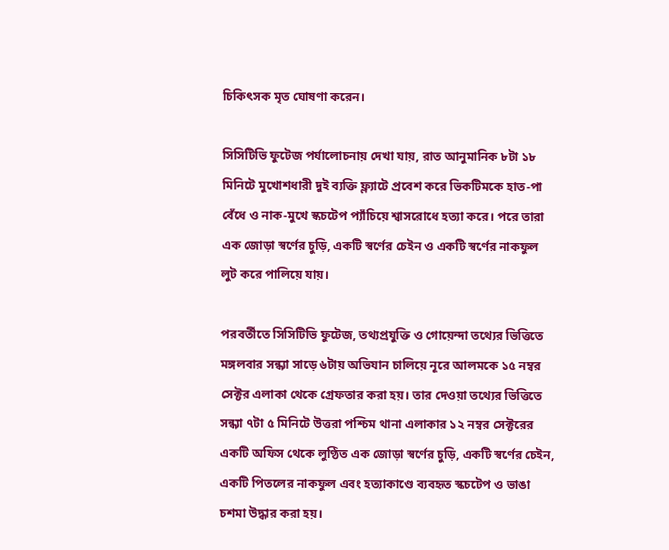চিকিৎসক মৃত ঘোষণা করেন।

সিসিটিভি ফুটেজ পর্যালোচনায় দেখা যায়, রাত আনুমানিক ৮টা ১৮ মিনিটে মুখোশধারী দুই ব্যক্তি ফ্ল্যাটে প্রবেশ করে ভিকটিমকে হাত-পা বেঁধে ও নাক-মুখে স্কচটেপ প্যাঁচিয়ে শ্বাসরোধে হত্যা করে। পরে তারা এক জোড়া স্বর্ণের চুড়ি, একটি স্বর্ণের চেইন ও একটি স্বর্ণের নাকফুল লুট করে পালিয়ে যায়।

পরবর্তীতে সিসিটিভি ফুটেজ, তথ্যপ্রযুক্তি ও গোয়েন্দা তথ্যের ভিত্তিতে মঙ্গলবার সন্ধ্যা সাড়ে ৬টায় অভিযান চালিয়ে নূরে আলমকে ১৫ নম্বর সেক্টর এলাকা থেকে গ্রেফতার করা হয়। তার দেওয়া তথ্যের ভিত্তিতে সন্ধ্যা ৭টা ৫ মিনিটে উত্তরা পশ্চিম থানা এলাকার ১২ নম্বর সেক্টরের একটি অফিস থেকে লুণ্ঠিত এক জোড়া স্বর্ণের চুড়ি, একটি স্বর্ণের চেইন, একটি পিতলের নাকফুল এবং হত্যাকাণ্ডে ব্যবহৃত স্কচটেপ ও ভাঙা চশমা উদ্ধার করা হয়।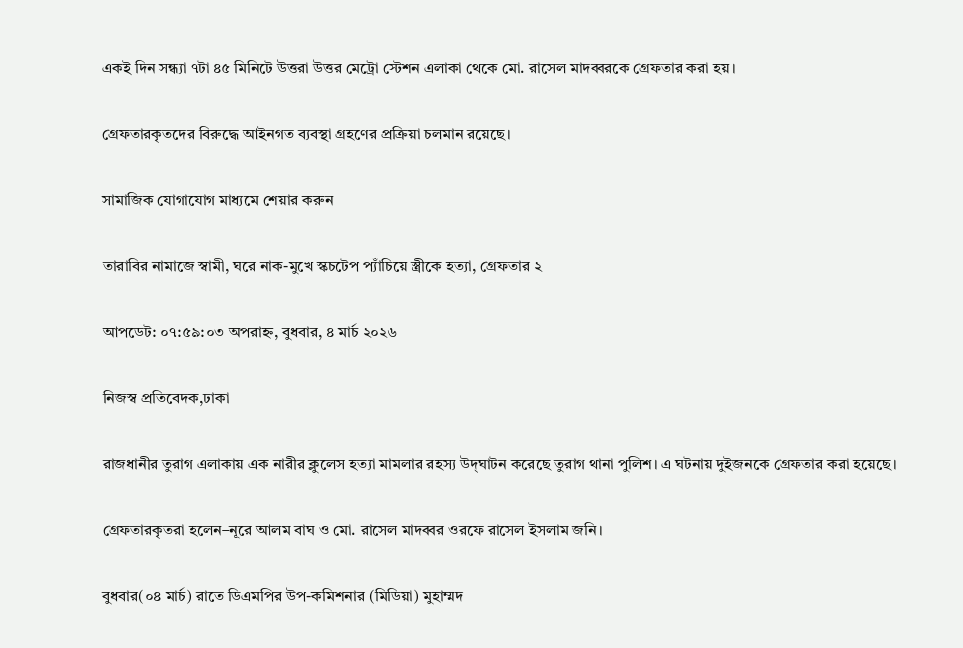একই দিন সন্ধ্যা ৭টা ৪৫ মিনিটে উত্তরা উত্তর মেট্রো স্টেশন এলাকা থেকে মো. রাসেল মাদব্বরকে গ্রেফতার করা হয়।

গ্রেফতারকৃতদের বিরুদ্ধে আইনগত ব্যবস্থা গ্রহণের প্রক্রিয়া চলমান রয়েছে।

সামাজিক যোগাযোগ মাধ্যমে শেয়ার করুন

তারাবির নামাজে স্বামী, ঘরে নাক-মুখে স্কচটেপ প্যাঁচিয়ে স্ত্রীকে হত্যা, গ্রেফতার ২

আপডেট: ০৭:৫৯:০৩ অপরাহ্ন, বুধবার, ৪ মার্চ ২০২৬

নিজস্ব প্রতিবেদক,ঢাকা

রাজধানীর তুরাগ এলাকায় এক নারীর ক্লুলেস হত্যা মামলার রহস্য উদ্‌ঘাটন করেছে তুরাগ থানা পুলিশ। এ ঘটনায় দুইজনকে গ্রেফতার করা হয়েছে।

গ্রেফতারকৃতরা হলেন–নূরে আলম বাঘ ও মো. রাসেল মাদব্বর ওরফে রাসেল ইসলাম জনি।

বুধবার(০৪ মার্চ) রাতে ডিএমপির উপ-কমিশনার (মিডিয়া) মুহাম্মদ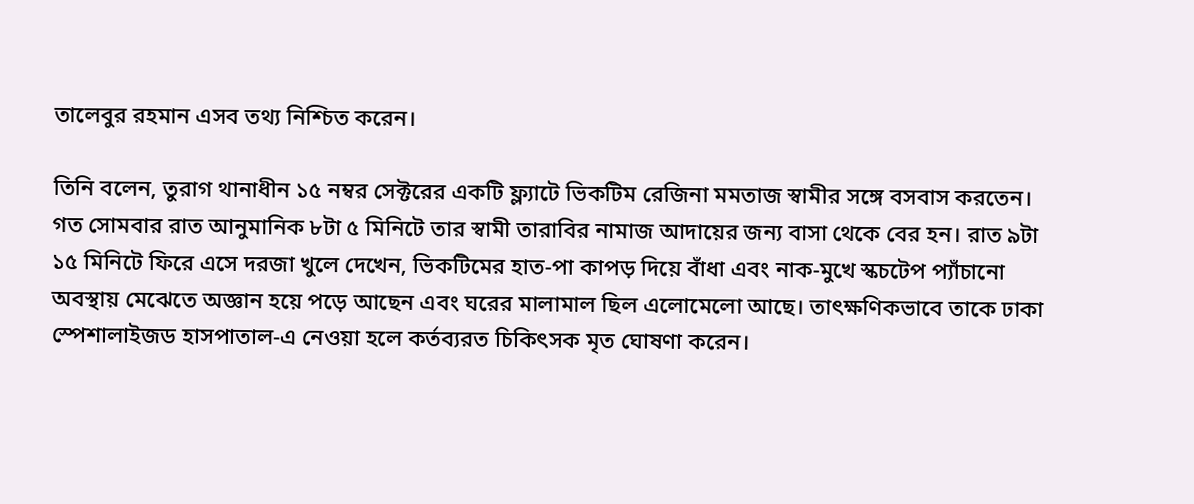তালেবুর রহমান এসব তথ্য নিশ্চিত করেন।

তিনি বলেন, তুরাগ থানাধীন ১৫ নম্বর সেক্টরের একটি ফ্ল্যাটে ভিকটিম রেজিনা মমতাজ স্বামীর সঙ্গে বসবাস করতেন। গত সোমবার রাত আনুমানিক ৮টা ৫ মিনিটে তার স্বামী তারাবির নামাজ আদায়ের জন্য বাসা থেকে বের হন। রাত ৯টা ১৫ মিনিটে ফিরে এসে দরজা খুলে দেখেন, ভিকটিমের হাত-পা কাপড় দিয়ে বাঁধা এবং নাক-মুখে স্কচটেপ প্যাঁচানো অবস্থায় মেঝেতে অজ্ঞান হয়ে পড়ে আছেন এবং ঘরের মালামাল ছিল এলোমেলো আছে। তাৎক্ষণিকভাবে তাকে ঢাকা স্পেশালাইজড হাসপাতাল-এ নেওয়া হলে কর্তব্যরত চিকিৎসক মৃত ঘোষণা করেন।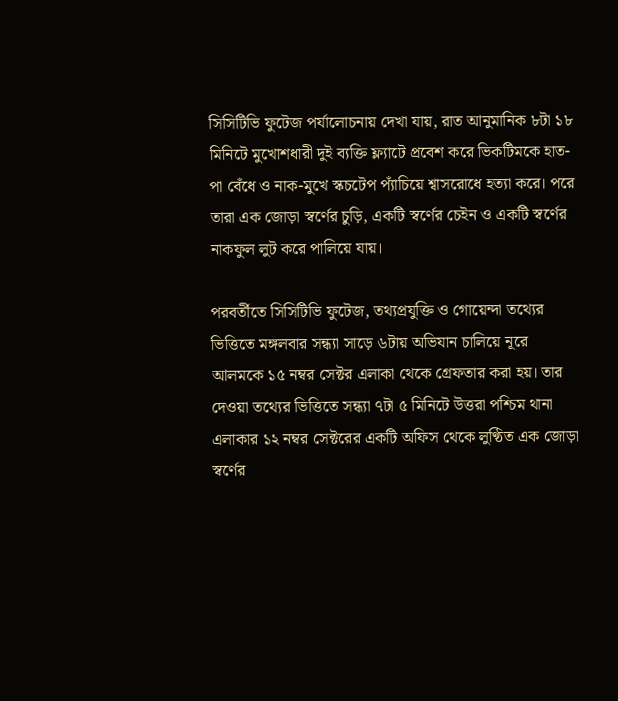সিসিটিভি ফুটেজ পর্যালোচনায় দেখা যায়, রাত আনুমানিক ৮টা ১৮ মিনিটে মুখোশধারী দুই ব্যক্তি ফ্ল্যাটে প্রবেশ করে ভিকটিমকে হাত-পা বেঁধে ও নাক-মুখে স্কচটেপ প্যাঁচিয়ে শ্বাসরোধে হত্যা করে। পরে তারা এক জোড়া স্বর্ণের চুড়ি, একটি স্বর্ণের চেইন ও একটি স্বর্ণের নাকফুল লুট করে পালিয়ে যায়।

পরবর্তীতে সিসিটিভি ফুটেজ, তথ্যপ্রযুক্তি ও গোয়েন্দা তথ্যের ভিত্তিতে মঙ্গলবার সন্ধ্যা সাড়ে ৬টায় অভিযান চালিয়ে নূরে আলমকে ১৫ নম্বর সেক্টর এলাকা থেকে গ্রেফতার করা হয়। তার দেওয়া তথ্যের ভিত্তিতে সন্ধ্যা ৭টা ৫ মিনিটে উত্তরা পশ্চিম থানা এলাকার ১২ নম্বর সেক্টরের একটি অফিস থেকে লুণ্ঠিত এক জোড়া স্বর্ণের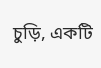চুড়ি, একটি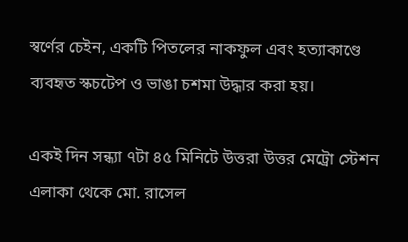স্বর্ণের চেইন, একটি পিতলের নাকফুল এবং হত্যাকাণ্ডে ব্যবহৃত স্কচটেপ ও ভাঙা চশমা উদ্ধার করা হয়।

একই দিন সন্ধ্যা ৭টা ৪৫ মিনিটে উত্তরা উত্তর মেট্রো স্টেশন এলাকা থেকে মো. রাসেল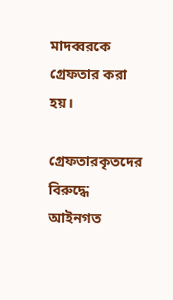মাদব্বরকে গ্রেফতার করা হয়।

গ্রেফতারকৃতদের বিরুদ্ধে আইনগত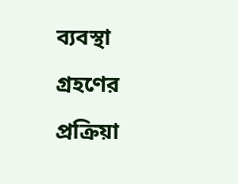ব্যবস্থা গ্রহণের প্রক্রিয়া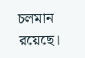চলমান রয়েছে।